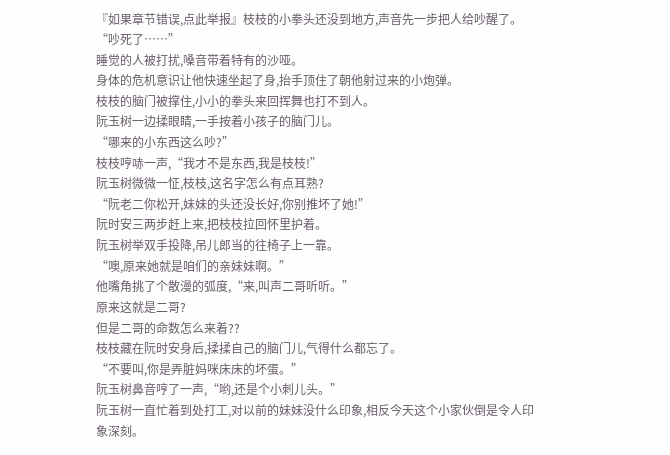『如果章节错误,点此举报』枝枝的小拳头还没到地方,声音先一步把人给吵醒了。
“吵死了……”
睡觉的人被打扰,嗓音带着特有的沙哑。
身体的危机意识让他快速坐起了身,抬手顶住了朝他射过来的小炮弹。
枝枝的脑门被撑住,小小的拳头来回挥舞也打不到人。
阮玉树一边揉眼睛,一手按着小孩子的脑门儿。
“哪来的小东西这么吵?”
枝枝哼哧一声,“我才不是东西,我是枝枝!”
阮玉树微微一怔,枝枝,这名字怎么有点耳熟?
“阮老二你松开,妹妹的头还没长好,你别推坏了她!”
阮时安三两步赶上来,把枝枝拉回怀里护着。
阮玉树举双手投降,吊儿郎当的往椅子上一靠。
“噢,原来她就是咱们的亲妹妹啊。”
他嘴角挑了个散漫的弧度,“来,叫声二哥听听。”
原来这就是二哥?
但是二哥的命数怎么来着??
枝枝藏在阮时安身后,揉揉自己的脑门儿,气得什么都忘了。
“不要叫,你是弄脏妈咪床床的坏蛋。”
阮玉树鼻音哼了一声,“哟,还是个小刺儿头。”
阮玉树一直忙着到处打工,对以前的妹妹没什么印象,相反今天这个小家伙倒是令人印象深刻。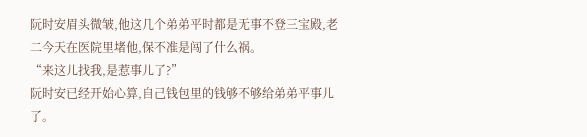阮时安眉头微皱,他这几个弟弟平时都是无事不登三宝殿,老二今天在医院里堵他,保不准是闯了什么祸。
“来这儿找我,是惹事儿了?”
阮时安已经开始心算,自己钱包里的钱够不够给弟弟平事儿了。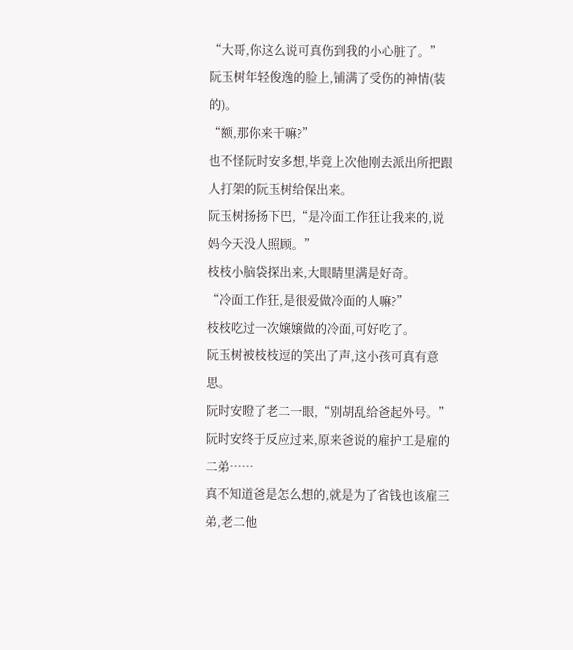“大哥,你这么说可真伤到我的小心脏了。”
阮玉树年轻俊逸的脸上,铺满了受伤的神情(装的)。
“额,那你来干嘛?”
也不怪阮时安多想,毕竟上次他刚去派出所把跟人打架的阮玉树给保出来。
阮玉树扬扬下巴,“是冷面工作狂让我来的,说妈今天没人照顾。”
枝枝小脑袋探出来,大眼睛里满是好奇。
“冷面工作狂,是很爱做冷面的人嘛?”
枝枝吃过一次嬢嬢做的冷面,可好吃了。
阮玉树被枝枝逗的笑出了声,这小孩可真有意思。
阮时安瞪了老二一眼,“别胡乱给爸起外号。”
阮时安终于反应过来,原来爸说的雇护工是雇的二弟……
真不知道爸是怎么想的,就是为了省钱也该雇三弟,老二他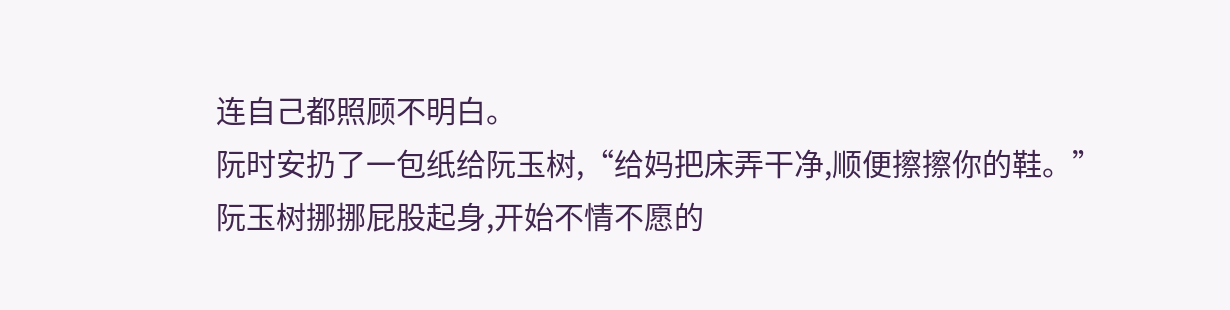连自己都照顾不明白。
阮时安扔了一包纸给阮玉树,“给妈把床弄干净,顺便擦擦你的鞋。”
阮玉树挪挪屁股起身,开始不情不愿的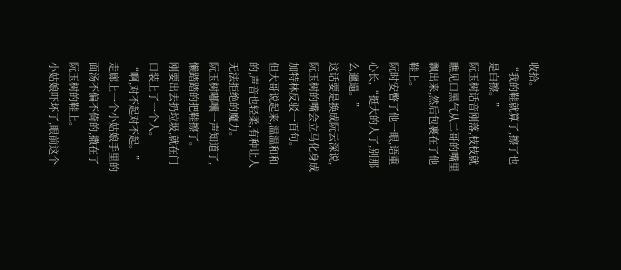收拾。
“我的鞋就算了,擦了也是白擦。”
阮玉树话音刚落,枝枝就瞧见口黑气从二哥的嘴里飘出来,然后包裹在了他鞋上。
阮时安瞥了他一眼,语重心长,“挺大的人了,别那么邋遢。”
这话要是换成阮云深说,阮玉树的嘴会立马化身成加特林反驳一百句。
但大哥说起来,温温和和的,声音也轻柔,有种让人无法拒绝的魔力。
阮玉树嘟囔一声知道了,懒踏踏的把鞋擦了。
刚要出去扔垃圾,就在门口装上了一个人。
“啊,对不起对不起。”走廊上一个小姑娘手里的面汤不偏不倚的,撒在了阮玉树的鞋上。
小姑娘吓坏了,眼前这个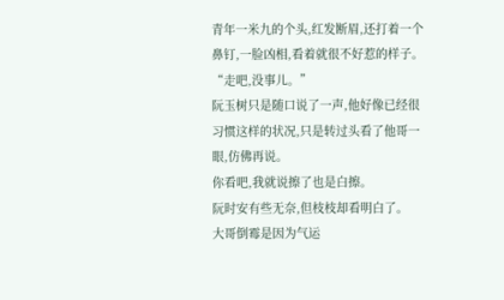青年一米九的个头,红发断眉,还打着一个鼻钉,一脸凶相,看着就很不好惹的样子。
“走吧,没事儿。”
阮玉树只是随口说了一声,他好像已经很习惯这样的状况,只是转过头看了他哥一眼,仿佛再说。
你看吧,我就说擦了也是白擦。
阮时安有些无奈,但枝枝却看明白了。
大哥倒霉是因为气运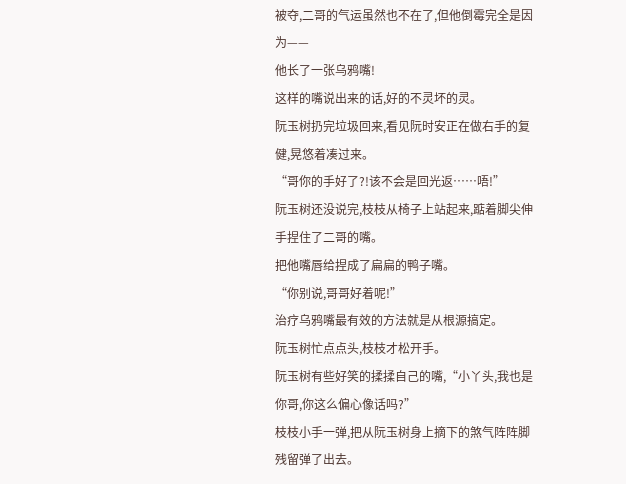被夺,二哥的气运虽然也不在了,但他倒霉完全是因为——
他长了一张乌鸦嘴!
这样的嘴说出来的话,好的不灵坏的灵。
阮玉树扔完垃圾回来,看见阮时安正在做右手的复健,晃悠着凑过来。
“哥你的手好了?!该不会是回光返……唔!”
阮玉树还没说完,枝枝从椅子上站起来,踮着脚尖伸手捏住了二哥的嘴。
把他嘴唇给捏成了扁扁的鸭子嘴。
“你别说,哥哥好着呢!”
治疗乌鸦嘴最有效的方法就是从根源搞定。
阮玉树忙点点头,枝枝才松开手。
阮玉树有些好笑的揉揉自己的嘴,“小丫头,我也是你哥,你这么偏心像话吗?”
枝枝小手一弹,把从阮玉树身上摘下的煞气阵阵脚残留弹了出去。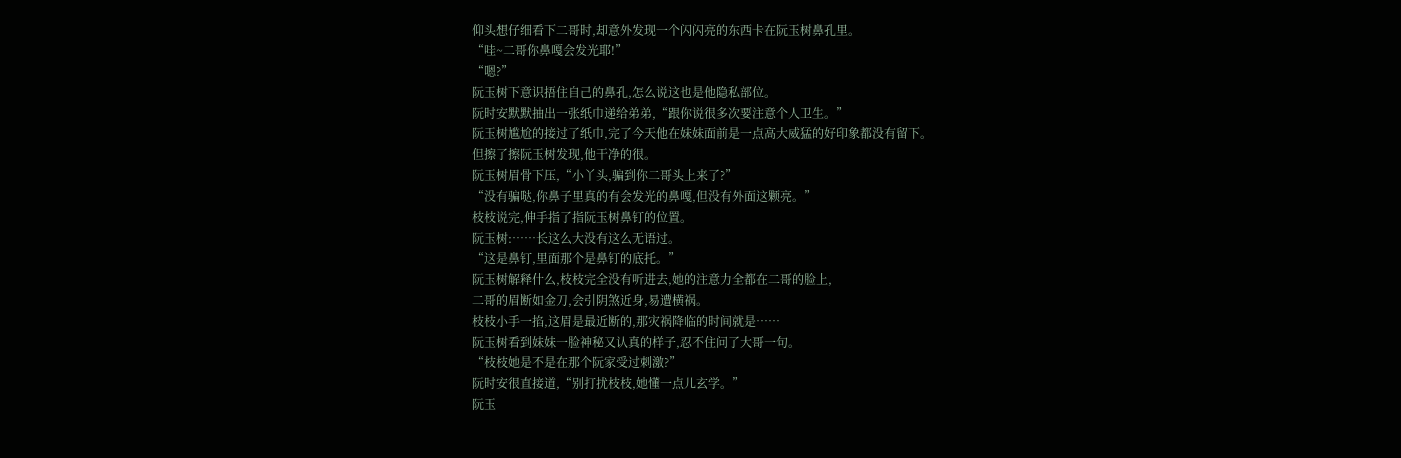仰头想仔细看下二哥时,却意外发现一个闪闪亮的东西卡在阮玉树鼻孔里。
“哇~二哥你鼻嘎会发光耶!”
“嗯?”
阮玉树下意识捂住自己的鼻孔,怎么说这也是他隐私部位。
阮时安默默抽出一张纸巾递给弟弟,“跟你说很多次要注意个人卫生。”
阮玉树尴尬的接过了纸巾,完了今天他在妹妹面前是一点高大威猛的好印象都没有留下。
但擦了擦阮玉树发现,他干净的很。
阮玉树眉骨下压,“小丫头,骗到你二哥头上来了?”
“没有骗哒,你鼻子里真的有会发光的鼻嘎,但没有外面这颗亮。”
枝枝说完,伸手指了指阮玉树鼻钉的位置。
阮玉树:……长这么大没有这么无语过。
“这是鼻钉,里面那个是鼻钉的底托。”
阮玉树解释什么,枝枝完全没有听进去,她的注意力全都在二哥的脸上,
二哥的眉断如金刀,会引阴煞近身,易遭横祸。
枝枝小手一掐,这眉是最近断的,那灾祸降临的时间就是……
阮玉树看到妹妹一脸神秘又认真的样子,忍不住问了大哥一句。
“枝枝她是不是在那个阮家受过刺激?”
阮时安很直接道,“别打扰枝枝,她懂一点儿玄学。”
阮玉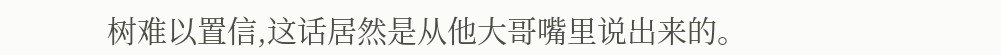树难以置信,这话居然是从他大哥嘴里说出来的。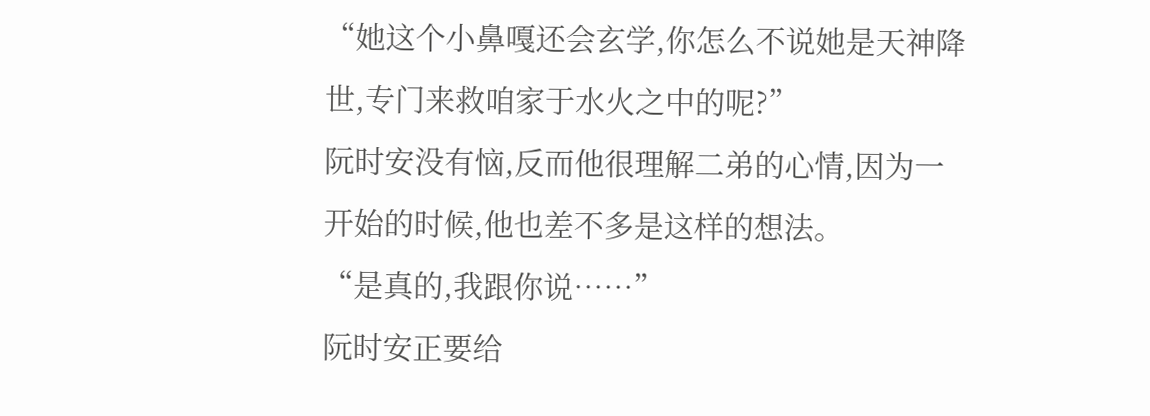“她这个小鼻嘎还会玄学,你怎么不说她是天神降世,专门来救咱家于水火之中的呢?”
阮时安没有恼,反而他很理解二弟的心情,因为一开始的时候,他也差不多是这样的想法。
“是真的,我跟你说……”
阮时安正要给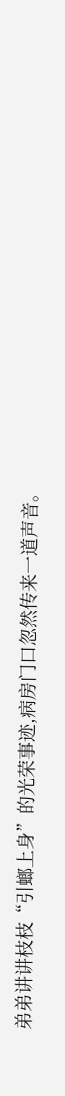弟弟讲讲枝枝“引螂上身”的光荣事迹,病房门口忽然传来一道声音。